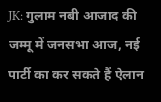JK: गुलाम नबी आजाद की जम्मू में जनसभा आज, नई पार्टी का कर सकते हैं ऐलान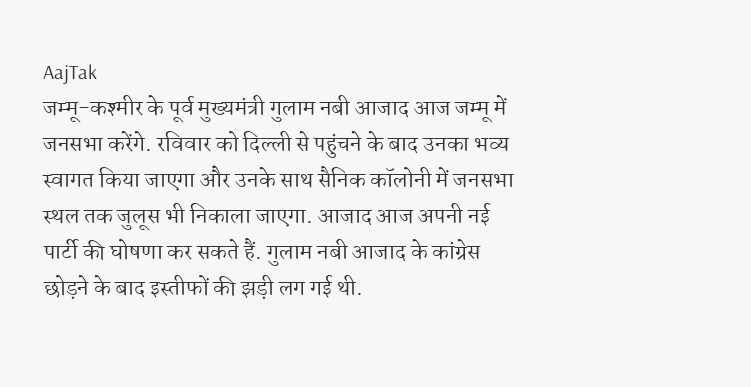AajTak
जम्मू-कश्मीर के पूर्व मुख्यमंत्री गुलाम नबी आजाद आज जम्मू में जनसभा करेंगे. रविवार को दिल्ली से पहुंचने के बाद उनका भव्य स्वागत किया जाएगा और उनके साथ सैनिक कॉलोनी में जनसभा स्थल तक जुलूस भी निकाला जाएगा. आजाद आज अपनी नई पार्टी की घोषणा कर सकते हैं. गुलाम नबी आजाद के कांग्रेस छोड़ने के बाद इस्तीफों की झड़ी लग गई थी.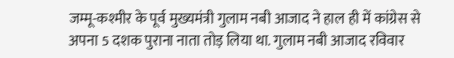जम्मू-कश्मीर के पूर्व मुख्यमंत्री गुलाम नबी आजाद ने हाल ही में कांग्रेस से अपना 5 दशक पुराना नाता तोड़ लिया था. गुलाम नबी आजाद रविवार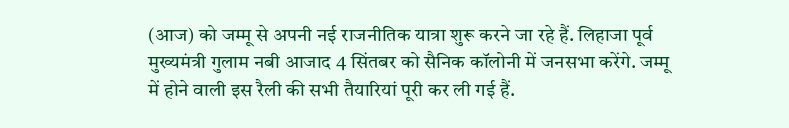(आज) को जम्मू से अपनी नई राजनीतिक यात्रा शुरू करने जा रहे हैं. लिहाजा पूर्व मुख्यमंत्री गुलाम नबी आजाद 4 सिंतबर को सैनिक कॉलोनी में जनसभा करेंगे. जम्मू में होने वाली इस रैली की सभी तैयारियां पूरी कर ली गई हैं.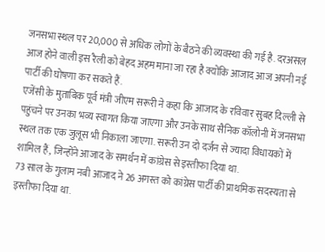जनसभा स्थल पर 20,000 से अधिक लोगों के बैठने की व्यवस्था की गई है. दरअसल आज होने वाली इस रैली को बेहद अहम माना जा रहा है क्योंकि आजाद आज अपनी नई पार्टी की घोषणा कर सकते हैं.
एजेंसी के मुताबिक पूर्व मंत्री जीएम सरूरी ने कहा कि आजाद के रविवार सुबह दिल्ली से पहुंचने पर उनका भव्य स्वागत किया जाएगा और उनके साथ सैनिक कॉलोनी में जनसभा स्थल तक एक जुलूस भी निकाला जाएगा. सरूरी उन दो दर्जन से ज्यादा विधायकों में शामिल हैं, जिन्होंने आजाद के समर्थन में कांग्रेस से इस्तीफा दिया था.
73 साल के गुलाम नबी आजाद ने 26 अगस्त को कांग्रेस पार्टी की प्राथमिक सदस्यता से इस्तीफा दिया था.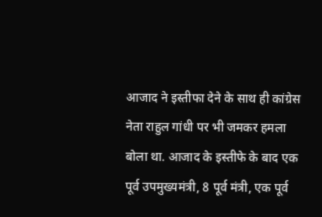आजाद ने इस्तीफा देने के साथ ही कांग्रेस नेता राहुल गांधी पर भी जमकर हमला बोला था. आजाद के इस्तीफे के बाद एक पूर्व उपमुख्यमंत्री, 8 पूर्व मंत्री, एक पूर्व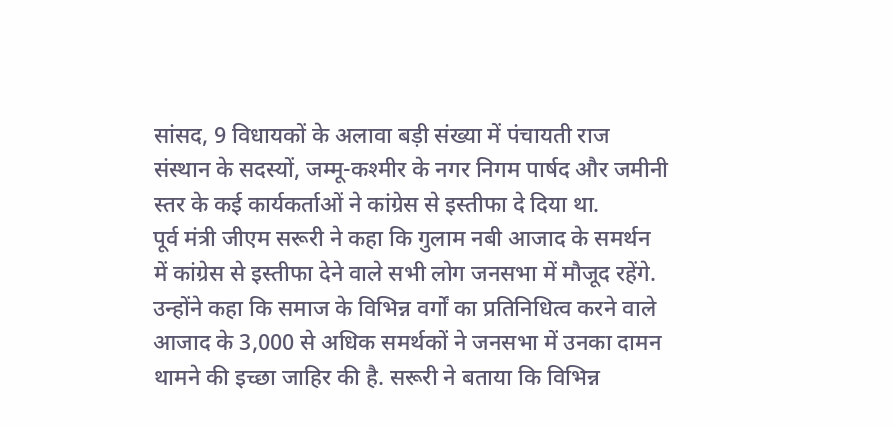सांसद, 9 विधायकों के अलावा बड़ी संख्या में पंचायती राज संस्थान के सदस्यों, जम्मू-कश्मीर के नगर निगम पार्षद और जमीनी स्तर के कई कार्यकर्ताओं ने कांग्रेस से इस्तीफा दे दिया था.
पूर्व मंत्री जीएम सरूरी ने कहा कि गुलाम नबी आजाद के समर्थन में कांग्रेस से इस्तीफा देने वाले सभी लोग जनसभा में मौजूद रहेंगे. उन्होंने कहा कि समाज के विभिन्न वर्गों का प्रतिनिधित्व करने वाले आजाद के 3,000 से अधिक समर्थकों ने जनसभा में उनका दामन थामने की इच्छा जाहिर की है. सरूरी ने बताया कि विभिन्न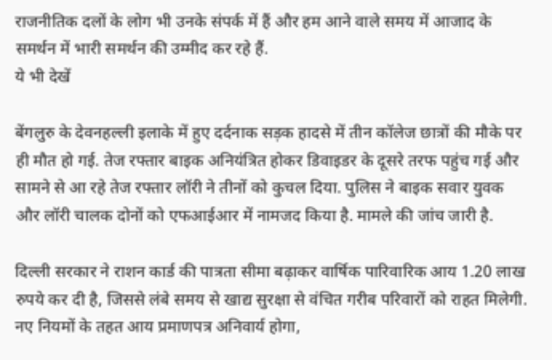राजनीतिक दलों के लोग भी उनके संपर्क में हैं और हम आने वाले समय में आजाद के समर्थन में भारी समर्थन की उम्मीद कर रहे हैं.
ये भी देखें

बेंगलुरु के देवनहल्ली इलाके में हुए दर्दनाक सड़क हादसे में तीन कॉलेज छात्रों की मौके पर ही मौत हो गई. तेज रफ्तार बाइक अनियंत्रित होकर डिवाइडर के दूसरे तरफ पहुंच गई और सामने से आ रहे तेज रफ्तार लॉरी ने तीनों को कुचल दिया. पुलिस ने बाइक सवार युवक और लॉरी चालक दोनों को एफआईआर में नामजद किया है. मामले की जांच जारी है.

दिल्ली सरकार ने राशन कार्ड की पात्रता सीमा बढ़ाकर वार्षिक पारिवारिक आय 1.20 लाख रुपये कर दी है, जिससे लंबे समय से खाद्य सुरक्षा से वंचित गरीब परिवारों को राहत मिलेगी. नए नियमों के तहत आय प्रमाणपत्र अनिवार्य होगा,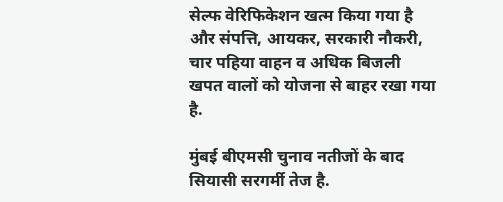सेल्फ वेरिफिकेशन खत्म किया गया है और संपत्ति, आयकर, सरकारी नौकरी, चार पहिया वाहन व अधिक बिजली खपत वालों को योजना से बाहर रखा गया है.

मुंबई बीएमसी चुनाव नतीजों के बाद सियासी सरगर्मी तेज है.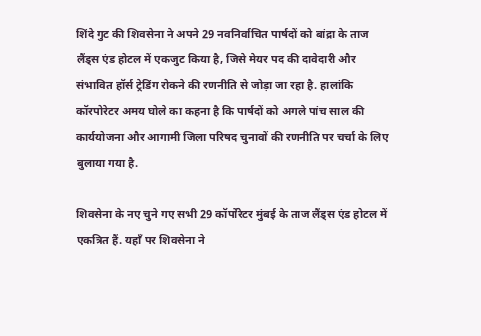शिंदे गुट की शिवसेना ने अपने 29 नवनिर्वाचित पार्षदों को बांद्रा के ताज लैंड्स एंड होटल में एकजुट किया है, जिसे मेयर पद की दावेदारी और संभावित हॉर्स ट्रेडिंग रोकने की रणनीति से जोड़ा जा रहा है. हालांकि कॉरपोरेटर अमय घोले का कहना है कि पार्षदों को अगले पांच साल की कार्ययोजना और आगामी जिला परिषद चुनावों की रणनीति पर चर्चा के लिए बुलाया गया है.

शिवसेना के नए चुने गए सभी 29 कॉर्पोरेटर मुंबई के ताज लैंड्स एंड होटल में एकत्रित हैं. यहाँ पर शिवसेना ने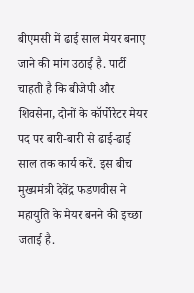बीएमसी में ढाई साल मेयर बनाए जाने की मांग उठाई है. पार्टी चाहती है कि बीजेपी और शिवसेना, दोनों के कॉर्पोरेटर मेयर पद पर बारी-बारी से ढाई-ढाई साल तक कार्य करें. इस बीच मुख्यमंत्री देवेंद्र फडणवीस ने महायुति के मेयर बनने की इच्छा जताई है.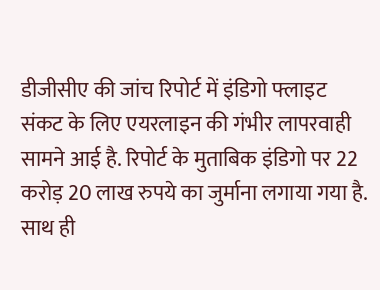डीजीसीए की जांच रिपोर्ट में इंडिगो फ्लाइट संकट के लिए एयरलाइन की गंभीर लापरवाही सामने आई है. रिपोर्ट के मुताबिक इंडिगो पर 22 करोड़ 20 लाख रुपये का जुर्माना लगाया गया है. साथ ही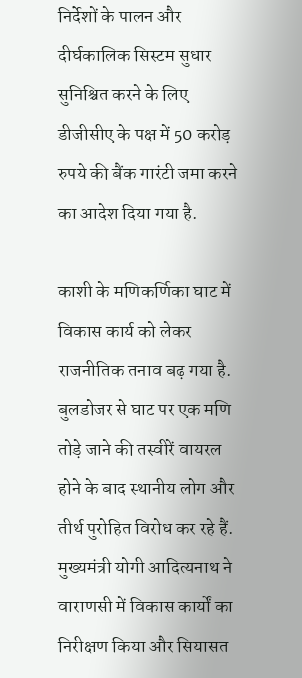निर्देशों के पालन और दीर्घकालिक सिस्टम सुधार सुनिश्चित करने के लिए डीजीसीए के पक्ष में 50 करोड़ रुपये की बैंक गारंटी जमा करने का आदेश दिया गया है.

काशी के मणिकर्णिका घाट में विकास कार्य को लेकर राजनीतिक तनाव बढ़ गया है. बुलडोजर से घाट पर एक मणि तोड़े जाने की तस्वीरें वायरल होने के बाद स्थानीय लोग और तीर्थ पुरोहित विरोध कर रहे हैं. मुख्यमंत्री योगी आदित्यनाथ ने वाराणसी में विकास कार्यों का निरीक्षण किया और सियासत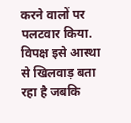करने वालों पर पलटवार किया. विपक्ष इसे आस्था से खिलवाड़ बता रहा है जबकि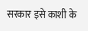सरकार इसे काशी के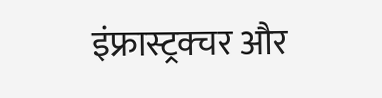इंफ्रास्ट्रक्चर और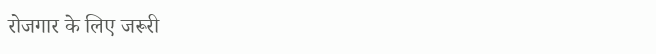रोजगार के लिए जरूरी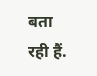बता रही हैं.